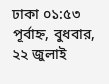ঢাকা ০১:৫৩ পূর্বাহ্ন, বুধবার, ২২ জুলাই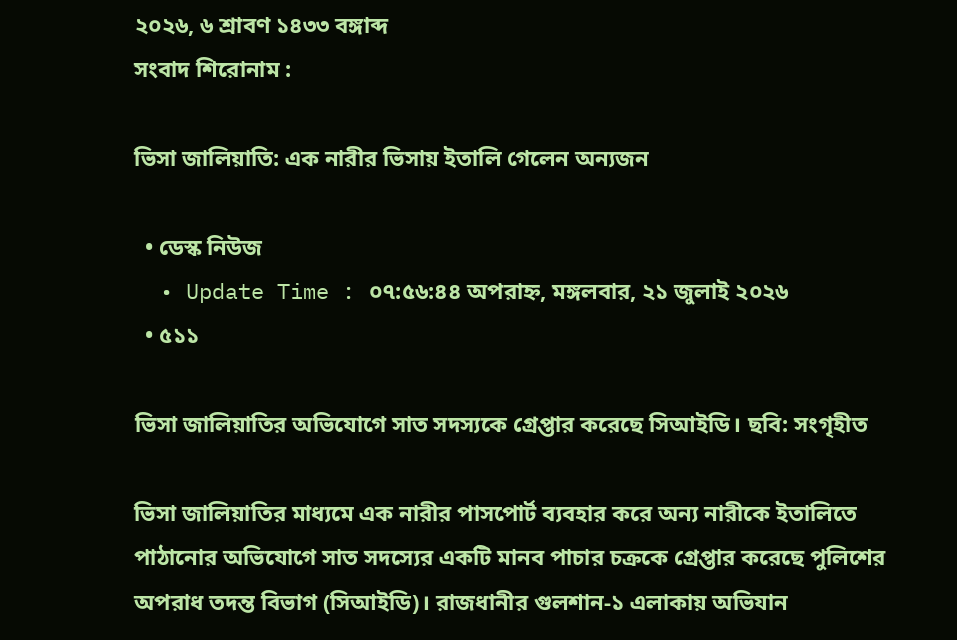২০২৬, ৬ শ্রাবণ ১৪৩৩ বঙ্গাব্দ
সংবাদ শিরোনাম :

ভিসা জালিয়াতি: এক নারীর ভিসায় ইতালি গেলেন অন্যজন

  • ডেস্ক নিউজ
  • Update Time : ০৭:৫৬:৪৪ অপরাহ্ন, মঙ্গলবার, ২১ জুলাই ২০২৬
  • ৫১১

ভিসা জালিয়াতির অভিযোগে সাত সদস্যকে গ্রেপ্তার করেছে সিআইডি। ছবি: সংগৃহীত

ভিসা জালিয়াতির মাধ্যমে এক নারীর পাসপোর্ট ব্যবহার করে অন্য নারীকে ইতালিতে পাঠানোর অভিযোগে সাত সদস্যের একটি মানব পাচার চক্রকে গ্রেপ্তার করেছে পুলিশের অপরাধ তদন্ত বিভাগ (সিআইডি)। রাজধানীর গুলশান-১ এলাকায় অভিযান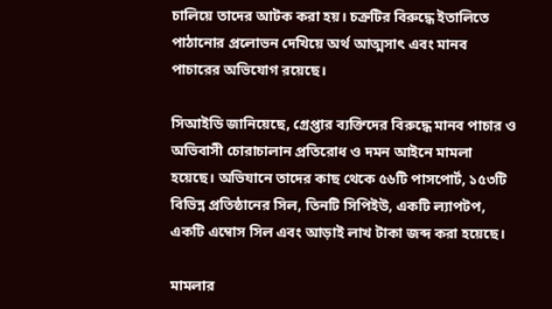চালিয়ে তাদের আটক করা হয়। চক্রটির বিরুদ্ধে ইতালিতে পাঠানোর প্রলোভন দেখিয়ে অর্থ আত্মসাৎ এবং মানব পাচারের অভিযোগ রয়েছে।

সিআইডি জানিয়েছে, গ্রেপ্তার ব্যক্তিদের বিরুদ্ধে মানব পাচার ও অভিবাসী চোরাচালান প্রতিরোধ ও দমন আইনে মামলা হয়েছে। অভিযানে তাদের কাছ থেকে ৫৬টি পাসপোর্ট, ১৫৩টি বিভিন্ন প্রতিষ্ঠানের সিল, তিনটি সিপিইউ, একটি ল্যাপটপ, একটি এম্বোস সিল এবং আড়াই লাখ টাকা জব্দ করা হয়েছে।

মামলার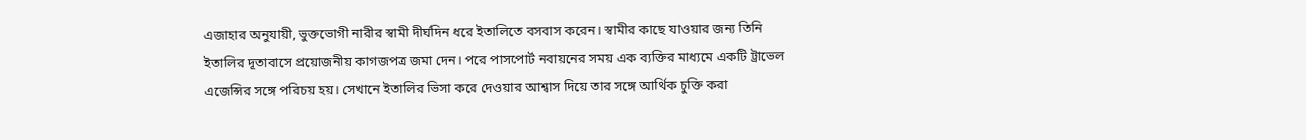এজাহার অনুযায়ী, ভুক্তভোগী নারীর স্বামী দীর্ঘদিন ধরে ইতালিতে বসবাস করেন। স্বামীর কাছে যাওয়ার জন্য তিনি ইতালির দূতাবাসে প্রয়োজনীয় কাগজপত্র জমা দেন। পরে পাসপোর্ট নবায়নের সময় এক ব্যক্তির মাধ্যমে একটি ট্রাভেল এজেন্সির সঙ্গে পরিচয় হয়। সেখানে ইতালির ভিসা করে দেওয়ার আশ্বাস দিয়ে তার সঙ্গে আর্থিক চুক্তি করা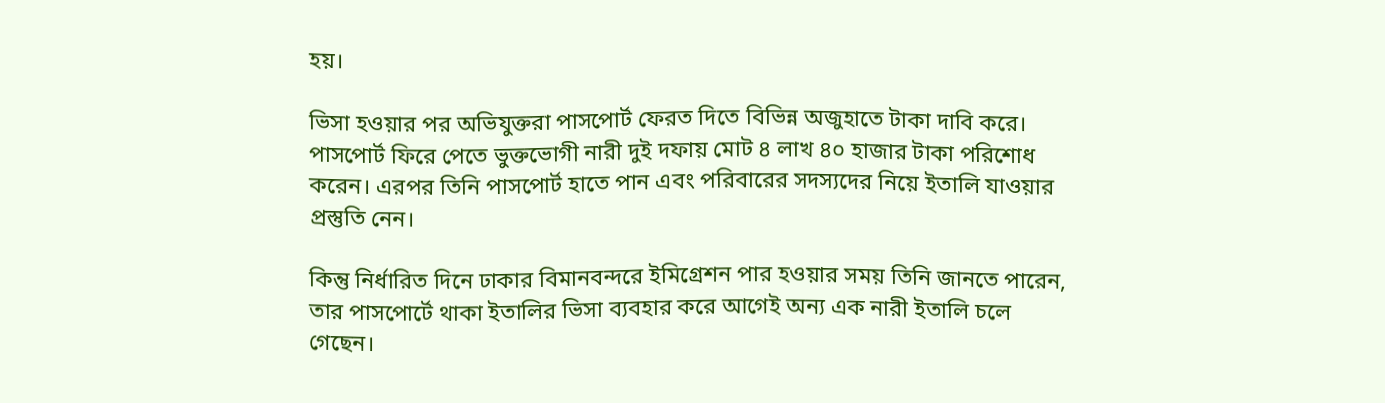হয়।

ভিসা হওয়ার পর অভিযুক্তরা পাসপোর্ট ফেরত দিতে বিভিন্ন অজুহাতে টাকা দাবি করে। পাসপোর্ট ফিরে পেতে ভুক্তভোগী নারী দুই দফায় মোট ৪ লাখ ৪০ হাজার টাকা পরিশোধ করেন। এরপর তিনি পাসপোর্ট হাতে পান এবং পরিবারের সদস্যদের নিয়ে ইতালি যাওয়ার প্রস্তুতি নেন।

কিন্তু নির্ধারিত দিনে ঢাকার বিমানবন্দরে ইমিগ্রেশন পার হওয়ার সময় তিনি জানতে পারেন, তার পাসপোর্টে থাকা ইতালির ভিসা ব্যবহার করে আগেই অন্য এক নারী ইতালি চলে গেছেন।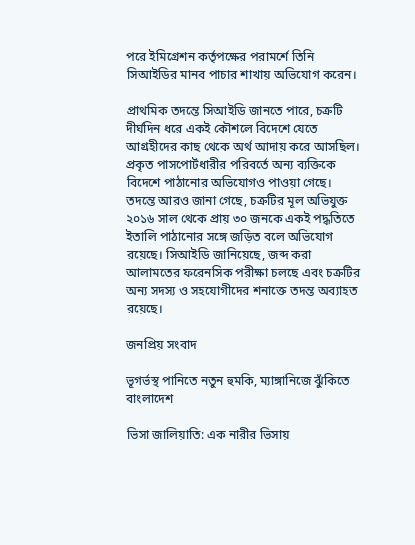পরে ইমিগ্রেশন কর্তৃপক্ষের পরামর্শে তিনি সিআইডির মানব পাচার শাখায় অভিযোগ করেন।

প্রাথমিক তদন্তে সিআইডি জানতে পারে, চক্রটি দীর্ঘদিন ধরে একই কৌশলে বিদেশে যেতে আগ্রহীদের কাছ থেকে অর্থ আদায় করে আসছিল। প্রকৃত পাসপোর্টধারীর পরিবর্তে অন্য ব্যক্তিকে বিদেশে পাঠানোর অভিযোগও পাওয়া গেছে। তদন্তে আরও জানা গেছে, চক্রটির মূল অভিযুক্ত ২০১৬ সাল থেকে প্রায় ৩০ জনকে একই পদ্ধতিতে ইতালি পাঠানোর সঙ্গে জড়িত বলে অভিযোগ রয়েছে। সিআইডি জানিয়েছে, জব্দ করা আলামতের ফরেনসিক পরীক্ষা চলছে এবং চক্রটির অন্য সদস্য ও সহযোগীদের শনাক্তে তদন্ত অব্যাহত রয়েছে।

জনপ্রিয় সংবাদ

ভূগর্ভস্থ পানিতে নতুন হুমকি, ম্যাঙ্গানিজে ঝুঁকিতে বাংলাদেশ

ভিসা জালিয়াতি: এক নারীর ভিসায়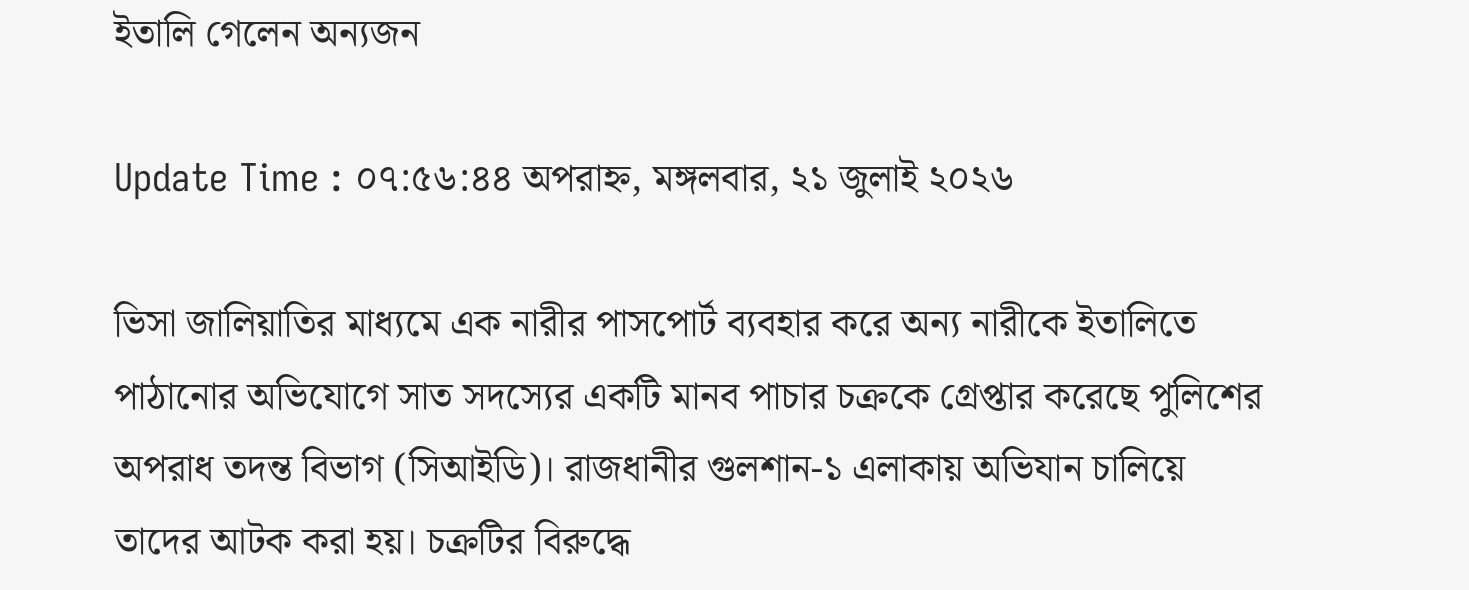ইতালি গেলেন অন্যজন

Update Time : ০৭:৫৬:৪৪ অপরাহ্ন, মঙ্গলবার, ২১ জুলাই ২০২৬

ভিসা জালিয়াতির মাধ্যমে এক নারীর পাসপোর্ট ব্যবহার করে অন্য নারীকে ইতালিতে পাঠানোর অভিযোগে সাত সদস্যের একটি মানব পাচার চক্রকে গ্রেপ্তার করেছে পুলিশের অপরাধ তদন্ত বিভাগ (সিআইডি)। রাজধানীর গুলশান-১ এলাকায় অভিযান চালিয়ে তাদের আটক করা হয়। চক্রটির বিরুদ্ধে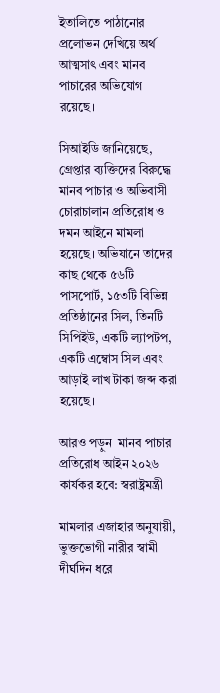ইতালিতে পাঠানোর প্রলোভন দেখিয়ে অর্থ আত্মসাৎ এবং মানব পাচারের অভিযোগ রয়েছে।

সিআইডি জানিয়েছে, গ্রেপ্তার ব্যক্তিদের বিরুদ্ধে মানব পাচার ও অভিবাসী চোরাচালান প্রতিরোধ ও দমন আইনে মামলা হয়েছে। অভিযানে তাদের কাছ থেকে ৫৬টি পাসপোর্ট, ১৫৩টি বিভিন্ন প্রতিষ্ঠানের সিল, তিনটি সিপিইউ, একটি ল্যাপটপ, একটি এম্বোস সিল এবং আড়াই লাখ টাকা জব্দ করা হয়েছে।

আরও পড়ুন  মানব পাচার প্রতিরোধ আইন ২০২৬ কার্যকর হবে: স্বরাষ্ট্রমন্ত্রী

মামলার এজাহার অনুযায়ী, ভুক্তভোগী নারীর স্বামী দীর্ঘদিন ধরে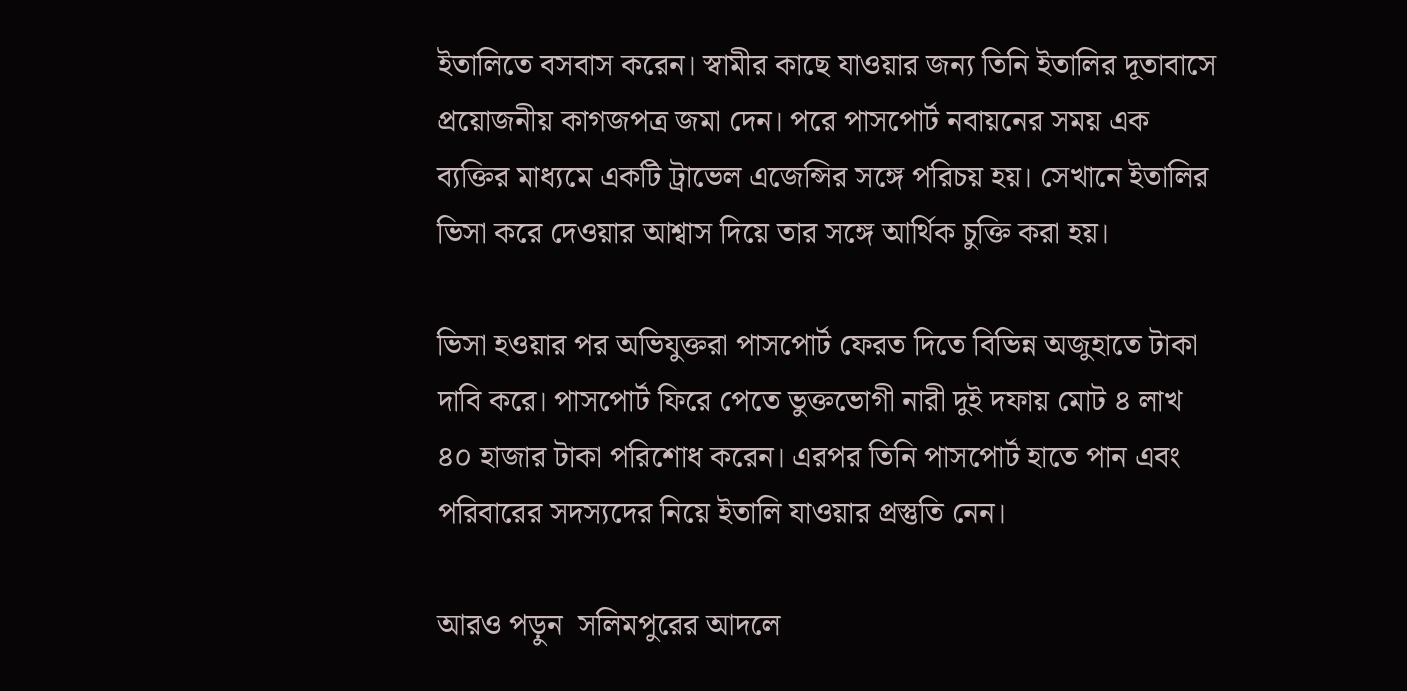ইতালিতে বসবাস করেন। স্বামীর কাছে যাওয়ার জন্য তিনি ইতালির দূতাবাসে প্রয়োজনীয় কাগজপত্র জমা দেন। পরে পাসপোর্ট নবায়নের সময় এক ব্যক্তির মাধ্যমে একটি ট্রাভেল এজেন্সির সঙ্গে পরিচয় হয়। সেখানে ইতালির ভিসা করে দেওয়ার আশ্বাস দিয়ে তার সঙ্গে আর্থিক চুক্তি করা হয়।

ভিসা হওয়ার পর অভিযুক্তরা পাসপোর্ট ফেরত দিতে বিভিন্ন অজুহাতে টাকা দাবি করে। পাসপোর্ট ফিরে পেতে ভুক্তভোগী নারী দুই দফায় মোট ৪ লাখ ৪০ হাজার টাকা পরিশোধ করেন। এরপর তিনি পাসপোর্ট হাতে পান এবং পরিবারের সদস্যদের নিয়ে ইতালি যাওয়ার প্রস্তুতি নেন।

আরও পড়ুন  সলিমপুরের আদলে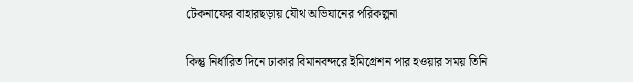টেকনাফের বাহারছড়ায় যৌথ অভিযানের পরিকল্পনা

কিন্তু নির্ধারিত দিনে ঢাকার বিমানবন্দরে ইমিগ্রেশন পার হওয়ার সময় তিনি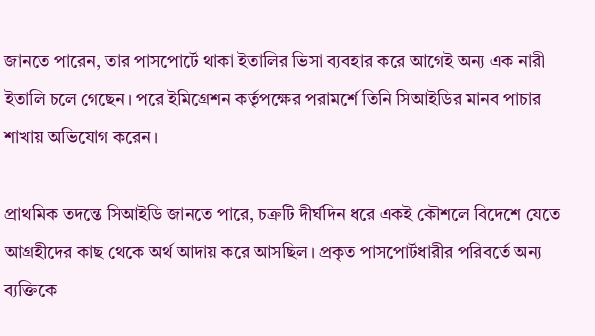জানতে পারেন, তার পাসপোর্টে থাকা ইতালির ভিসা ব্যবহার করে আগেই অন্য এক নারী ইতালি চলে গেছেন। পরে ইমিগ্রেশন কর্তৃপক্ষের পরামর্শে তিনি সিআইডির মানব পাচার শাখায় অভিযোগ করেন।

প্রাথমিক তদন্তে সিআইডি জানতে পারে, চক্রটি দীর্ঘদিন ধরে একই কৌশলে বিদেশে যেতে আগ্রহীদের কাছ থেকে অর্থ আদায় করে আসছিল। প্রকৃত পাসপোর্টধারীর পরিবর্তে অন্য ব্যক্তিকে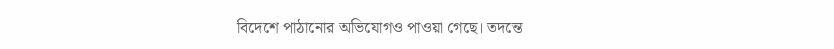বিদেশে পাঠানোর অভিযোগও পাওয়া গেছে। তদন্তে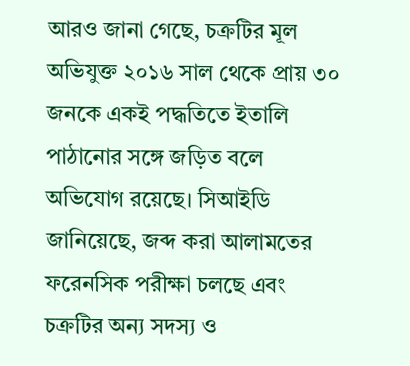আরও জানা গেছে, চক্রটির মূল অভিযুক্ত ২০১৬ সাল থেকে প্রায় ৩০ জনকে একই পদ্ধতিতে ইতালি পাঠানোর সঙ্গে জড়িত বলে অভিযোগ রয়েছে। সিআইডি জানিয়েছে, জব্দ করা আলামতের ফরেনসিক পরীক্ষা চলছে এবং চক্রটির অন্য সদস্য ও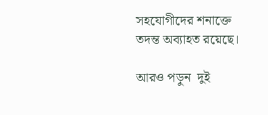সহযোগীদের শনাক্তে তদন্ত অব্যাহত রয়েছে।

আরও পড়ুন  দুই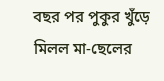বছর পর পুকুর খুঁড়ে মিলল মা-ছেলের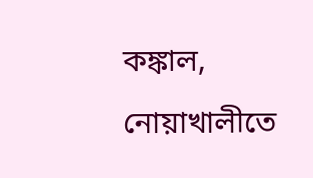কঙ্কাল, নোয়াখালীতে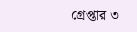গ্রেপ্তার ৩